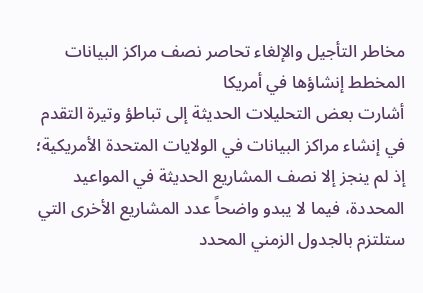مخاطر التأجيل والإلغاء تحاصر نصف مراكز البيانات المخطط إنشاؤها في أمريكا
أشارت بعض التحليلات الحديثة إلى تباطؤ وتيرة التقدم في إنشاء مراكز البيانات في الولايات المتحدة الأمريكية؛ إذ لم ينجز إلا نصف المشاريع الحديثة في المواعيد المحددة، فيما لا يبدو واضحاً عدد المشاريع الأخرى التي ستلتزم بالجدول الزمني المحدد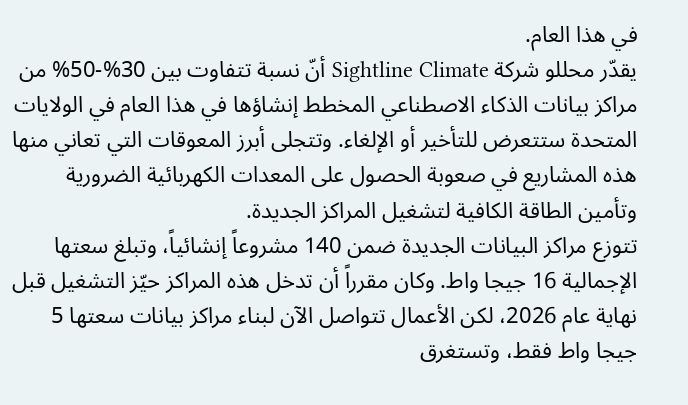في هذا العام.
يقدّر محللو شركة Sightline Climate أنّ نسبة تتفاوت بين 30%-50% من مراكز بيانات الذكاء الاصطناعي المخطط إنشاؤها في هذا العام في الولايات المتحدة ستتعرض للتأخير أو الإلغاء. وتتجلى أبرز المعوقات التي تعاني منها هذه المشاريع في صعوبة الحصول على المعدات الكهربائية الضرورية وتأمين الطاقة الكافية لتشغيل المراكز الجديدة.
تتوزع مراكز البيانات الجديدة ضمن 140 مشروعاً إنشائياً، وتبلغ سعتها الإجمالية 16 جيجا واط. وكان مقرراً أن تدخل هذه المراكز حيّز التشغيل قبل نهاية عام 2026، لكن الأعمال تتواصل الآن لبناء مراكز بيانات سعتها 5 جيجا واط فقط، وتستغرق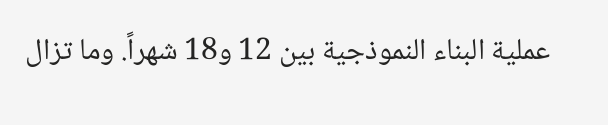عملية البناء النموذجية بين 12 و18 شهراً. وما تزال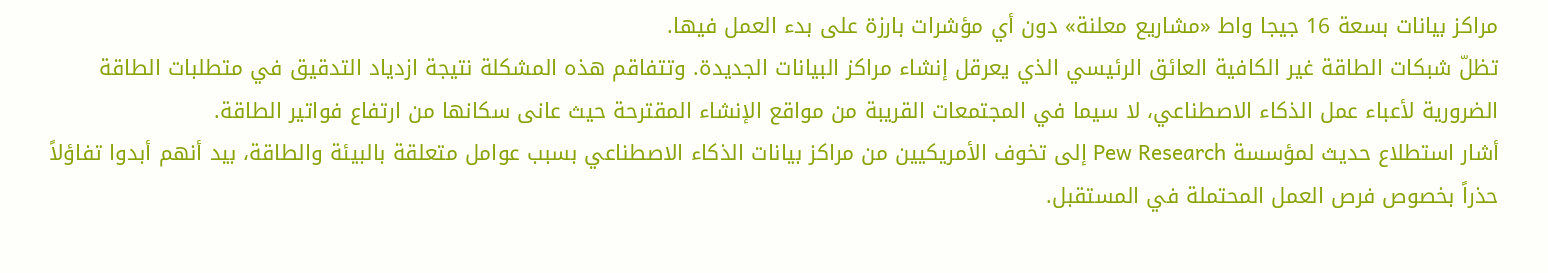مراكز بيانات بسعة 16 جيجا واط «مشاريع معلنة» دون أي مؤشرات بارزة على بدء العمل فيها.
تظلّ شبكات الطاقة غير الكافية العائق الرئيسي الذي يعرقل إنشاء مراكز البيانات الجديدة. وتتفاقم هذه المشكلة نتيجة ازدياد التدقيق في متطلبات الطاقة الضرورية لأعباء عمل الذكاء الاصطناعي، لا سيما في المجتمعات القريبة من مواقع الإنشاء المقترحة حيث عانى سكانها من ارتفاع فواتير الطاقة.
أشار استطلاع حديث لمؤسسة Pew Research إلى تخوف الأمريكيين من مراكز بيانات الذكاء الاصطناعي بسبب عوامل متعلقة بالبيئة والطاقة، بيد أنهم أبدوا تفاؤلاً حذراً بخصوص فرص العمل المحتملة في المستقبل.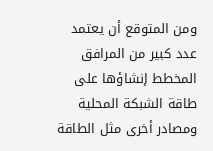ومن المتوقع أن يعتمد عدد كبير من المرافق المخطط إنشاؤها على طاقة الشبكة المحلية ومصادر أخرى مثل الطاقة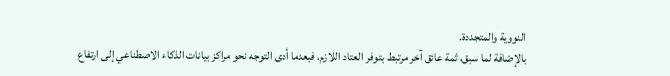النووية والمتجددة.
بالإضافة لما سبق، ثمة عائق آخر مرتبط بتوفر العتاد اللازم. فبعدما أدى التوجه نحو مراكز بيانات الذكاء الاصطناعي إلى ارتفاع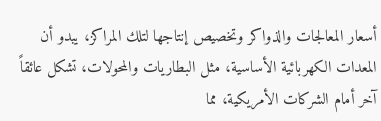أسعار المعالجات والذواكر وتخصيص إنتاجها لتلك المراكز، يبدو أن المعدات الكهربائية الأساسية، مثل البطاريات والمحولات، تشكل عائقاً آخر أمام الشركات الأمريكية، مما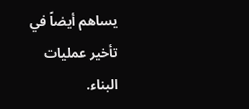يساهم أيضاً في تأخير عمليات البناء.